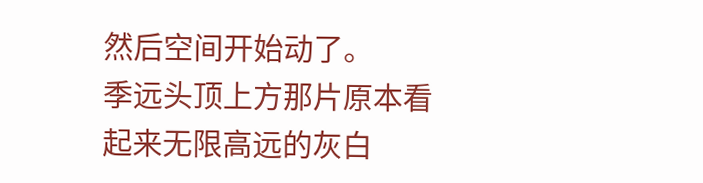然后空间开始动了。
季远头顶上方那片原本看起来无限高远的灰白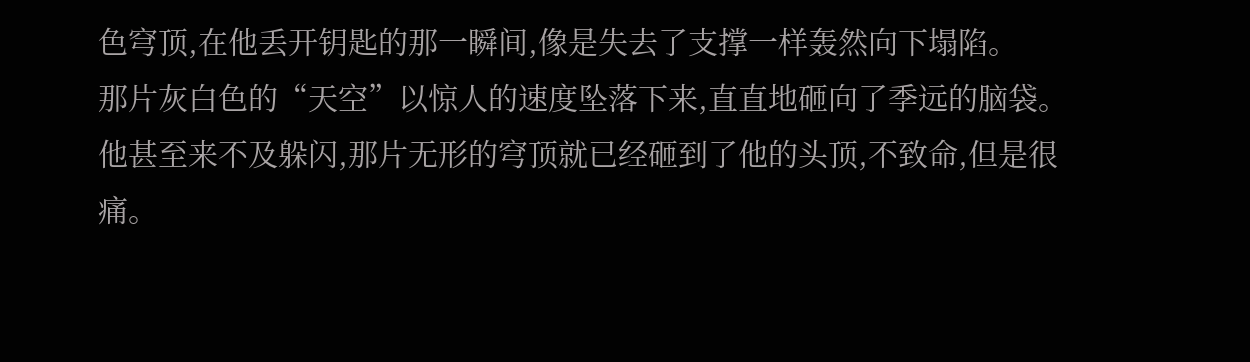色穹顶,在他丢开钥匙的那一瞬间,像是失去了支撑一样轰然向下塌陷。
那片灰白色的“天空”以惊人的速度坠落下来,直直地砸向了季远的脑袋。
他甚至来不及躲闪,那片无形的穹顶就已经砸到了他的头顶,不致命,但是很痛。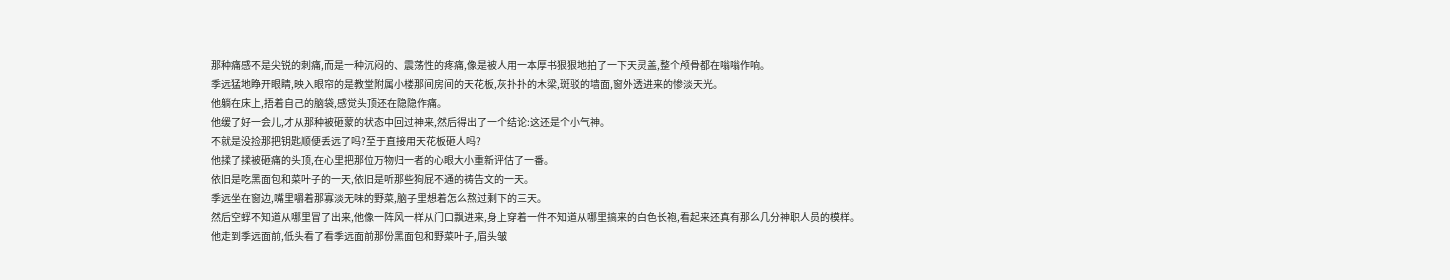那种痛感不是尖锐的刺痛,而是一种沉闷的、震荡性的疼痛,像是被人用一本厚书狠狠地拍了一下天灵盖,整个颅骨都在嗡嗡作响。
季远猛地睁开眼睛,映入眼帘的是教堂附属小楼那间房间的天花板,灰扑扑的木梁,斑驳的墙面,窗外透进来的惨淡天光。
他躺在床上,捂着自己的脑袋,感觉头顶还在隐隐作痛。
他缓了好一会儿,才从那种被砸蒙的状态中回过神来,然后得出了一个结论:这还是个小气神。
不就是没捡那把钥匙顺便丢远了吗?至于直接用天花板砸人吗?
他揉了揉被砸痛的头顶,在心里把那位万物归一者的心眼大小重新评估了一番。
依旧是吃黑面包和菜叶子的一天,依旧是听那些狗屁不通的祷告文的一天。
季远坐在窗边,嘴里嚼着那寡淡无味的野菜,脑子里想着怎么熬过剩下的三天。
然后空蜉不知道从哪里冒了出来,他像一阵风一样从门口飘进来,身上穿着一件不知道从哪里搞来的白色长袍,看起来还真有那么几分神职人员的模样。
他走到季远面前,低头看了看季远面前那份黑面包和野菜叶子,眉头皱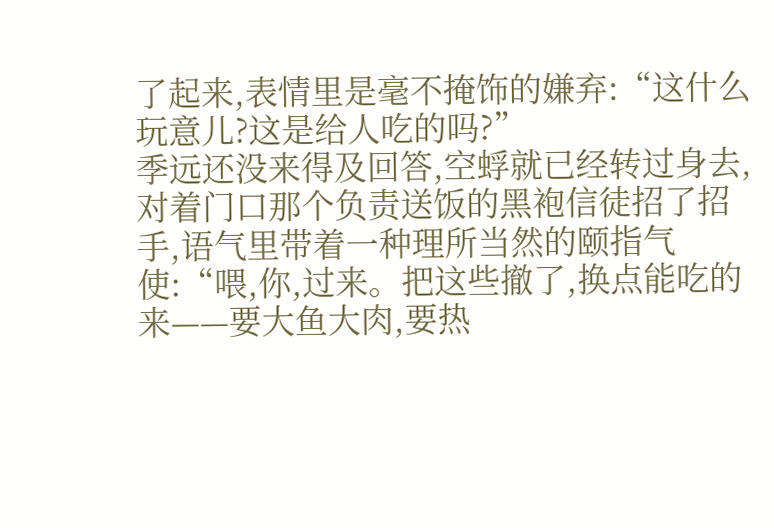了起来,表情里是毫不掩饰的嫌弃:“这什么玩意儿?这是给人吃的吗?”
季远还没来得及回答,空蜉就已经转过身去,对着门口那个负责送饭的黑袍信徒招了招手,语气里带着一种理所当然的颐指气使:“喂,你,过来。把这些撤了,换点能吃的来——要大鱼大肉,要热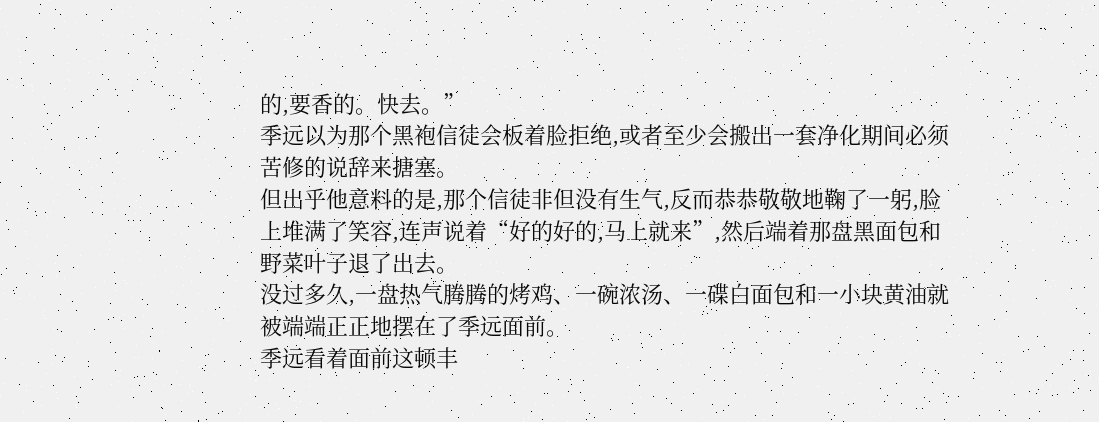的,要香的。快去。”
季远以为那个黑袍信徒会板着脸拒绝,或者至少会搬出一套净化期间必须苦修的说辞来搪塞。
但出乎他意料的是,那个信徒非但没有生气,反而恭恭敬敬地鞠了一躬,脸上堆满了笑容,连声说着“好的好的,马上就来”,然后端着那盘黑面包和野菜叶子退了出去。
没过多久,一盘热气腾腾的烤鸡、一碗浓汤、一碟白面包和一小块黄油就被端端正正地摆在了季远面前。
季远看着面前这顿丰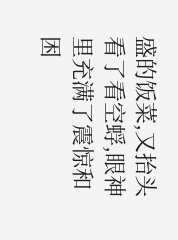盛的饭菜,又抬头看了看空蜉,眼神里充满了震惊和困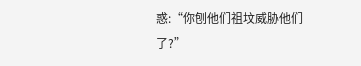惑:“你刨他们祖坟威胁他们了?”